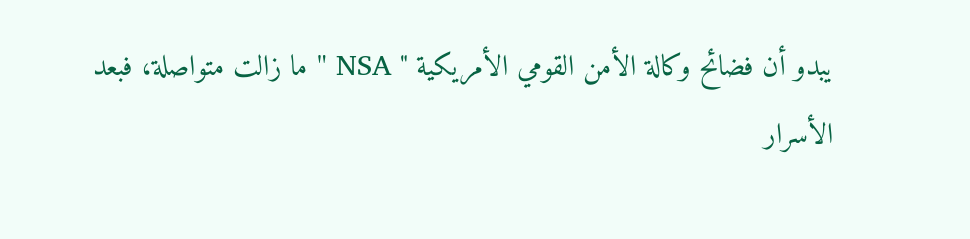يبدو أن فضائح وكالة الأمن القومي الأمريكية " NSA " ما زالت متواصلة، فبعد
الأسرار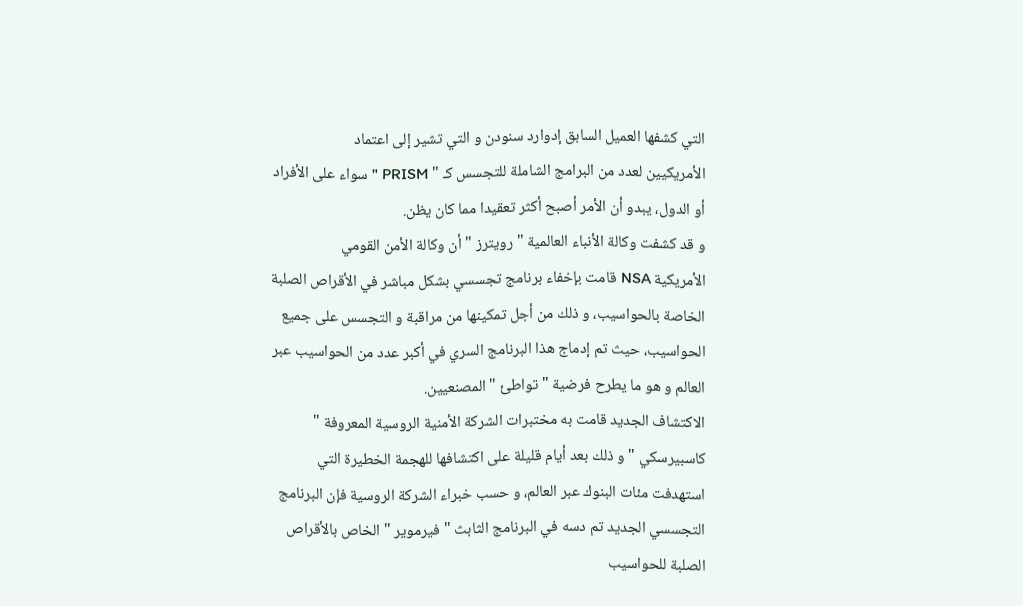التي كشفها العميل السابق إدوارد سنودن و التي تشير إلى اعتماد
الأمريكيين لعدد من البرامج الشاملة للتجسس كـ " PRISM " سواء على الأفراد
أو الدول، يبدو أن الأمر أصبح أكثر تعقيدا مما كان يظن.
و قد كشفت وكالة الأنباء العالمية " رويترز " أن وكالة الأمن القومي
الأمريكية NSA قامت بإخفاء برنامج تجسسي بشكل مباشر في الأقراص الصلبة
الخاصة بالحواسيب، و ذلك من أجل تمكينها من مراقبة و التجسس على جميع
الحواسيب، حيث تم إدماج هذا البرنامج السري في أكبر عدد من الحواسيب عبر
العالم و هو ما يطرح فرضية " تواطئ " المصنعيين.
الاكتشاف الجديد قامت به مختبرات الشركة الأمنية الروسية المعروفة "
كاسبيرسكي " و ذلك بعد أيام قليلة على اكتشافها للهجمة الخطيرة التي
استهدفت مئات البنوك عبر العالم، و حسب خبراء الشركة الروسية فإن البرنامج
التجسسي الجديد تم دسه في البرنامج الثابث " فيرموير " الخاص بالأقراص
الصلبة للحواسيب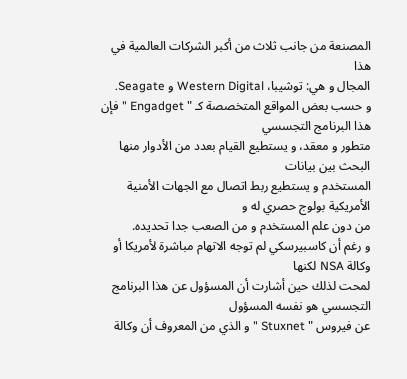المصنعة من جانب ثلاث من أكبر الشركات العالمية في هذا
المجال و هي: توشيبا، Western Digital و Seagate.
و حسب بعض المواقع المتخصصة كـ " Engadget " فإن هذا البرنامج التجسسي
متطور و معقد، و يستطيع القيام بعدد من الأدوار منها البحث بين بيانات
المستخدم و يستطيع ربط اتصال مع الجهات الأمنية الأمريكية بولوج حصري له و
من دون علم المستخدم و من الصعب جدا تحديده.
و رغم أن كاسبيرسكي لم توجه الاتهام مباشرة لأمريكا أو وكالة NSA لكنها
لمحت لذلك حين أشارت أن المسؤول عن هذا البرنامج التجسسي هو نفسه المسؤول
عن فيروس " Stuxnet " و الذي من المعروف أن وكالة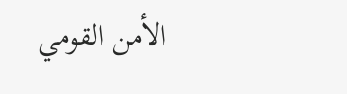الأمن القومي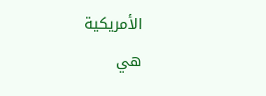الأمريكية
هي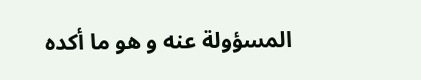المسؤولة عنه و هو ما أكده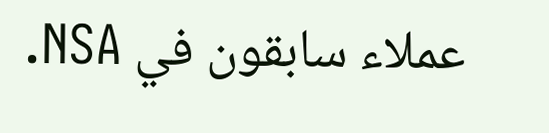عملاء سابقون في NSA.